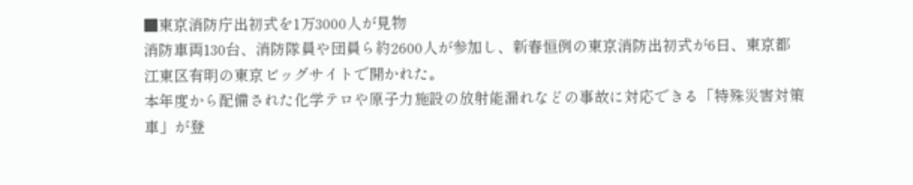■東京消防庁出初式を1万3000人が見物
消防車両130台、消防隊員や団員ら約2600人が参加し、新春恒例の東京消防出初式が6日、東京都江東区有明の東京ビッグサイトで開かれた。
本年度から配備された化学テロや原子力施設の放射能漏れなどの事故に対応できる「特殊災害対策車」が登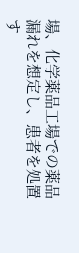場、化学薬品工場での薬品漏れを想定し、患者を処置す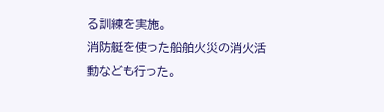る訓練を実施。
消防艇を使った船舶火災の消火活動なども行った。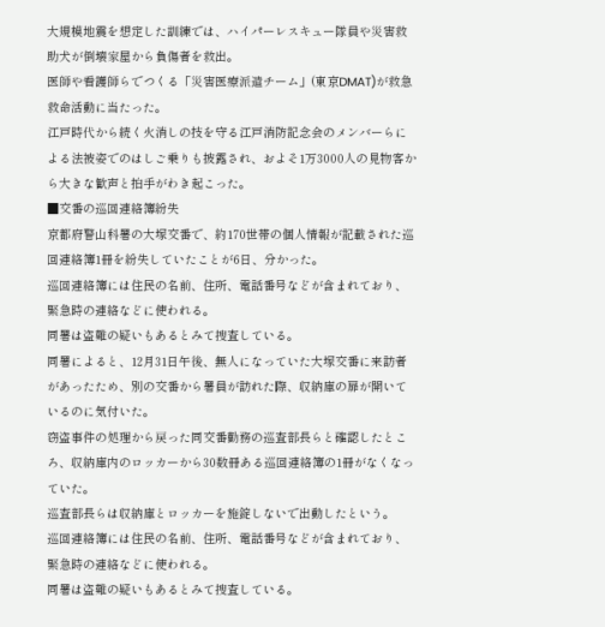大規模地震を想定した訓練では、ハイパーレスキュー隊員や災害救助犬が倒壊家屋から負傷者を救出。
医師や看護師らでつくる「災害医療派遣チーム」(東京DMAT)が救急救命活動に当たった。
江戸時代から続く火消しの技を守る江戸消防記念会のメンバーらによる法被姿でのはしご乗りも披露され、およそ1万3000人の見物客から大きな歓声と拍手がわき起こった。
■交番の巡回連絡簿紛失
京都府警山科署の大塚交番で、約170世帯の個人情報が記載された巡回連絡簿1冊を紛失していたことが6日、分かった。
巡回連絡簿には住民の名前、住所、電話番号などが含まれており、緊急時の連絡などに使われる。
同署は盗難の疑いもあるとみて捜査している。
同署によると、12月31日午後、無人になっていた大塚交番に来訪者があったため、別の交番から署員が訪れた際、収納庫の扉が開いているのに気付いた。
窃盗事件の処理から戻った同交番勤務の巡査部長らと確認したところ、収納庫内のロッカーから30数冊ある巡回連絡簿の1冊がなくなっていた。
巡査部長らは収納庫とロッカーを施錠しないで出動したという。
巡回連絡簿には住民の名前、住所、電話番号などが含まれており、緊急時の連絡などに使われる。
同署は盗難の疑いもあるとみて捜査している。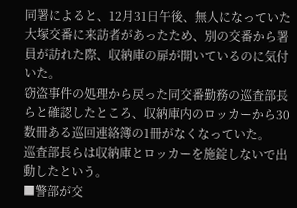同署によると、12月31日午後、無人になっていた大塚交番に来訪者があったため、別の交番から署員が訪れた際、収納庫の扉が開いているのに気付いた。
窃盗事件の処理から戻った同交番勤務の巡査部長らと確認したところ、収納庫内のロッカーから30数冊ある巡回連絡簿の1冊がなくなっていた。
巡査部長らは収納庫とロッカーを施錠しないで出動したという。
■警部が交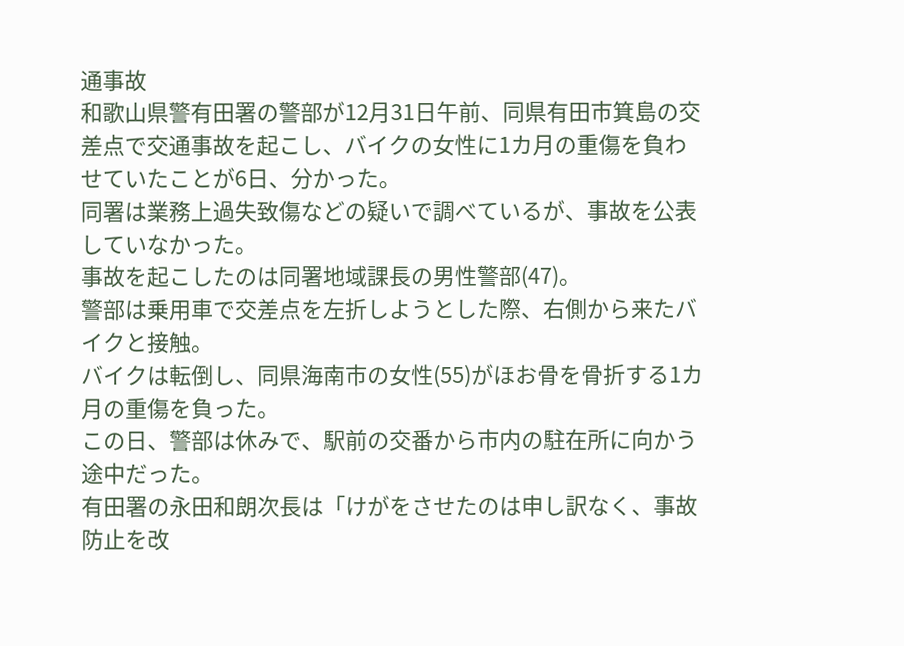通事故
和歌山県警有田署の警部が12月31日午前、同県有田市箕島の交差点で交通事故を起こし、バイクの女性に1カ月の重傷を負わせていたことが6日、分かった。
同署は業務上過失致傷などの疑いで調べているが、事故を公表していなかった。
事故を起こしたのは同署地域課長の男性警部(47)。
警部は乗用車で交差点を左折しようとした際、右側から来たバイクと接触。
バイクは転倒し、同県海南市の女性(55)がほお骨を骨折する1カ月の重傷を負った。
この日、警部は休みで、駅前の交番から市内の駐在所に向かう途中だった。
有田署の永田和朗次長は「けがをさせたのは申し訳なく、事故防止を改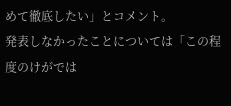めて徹底したい」とコメント。
発表しなかったことについては「この程度のけがでは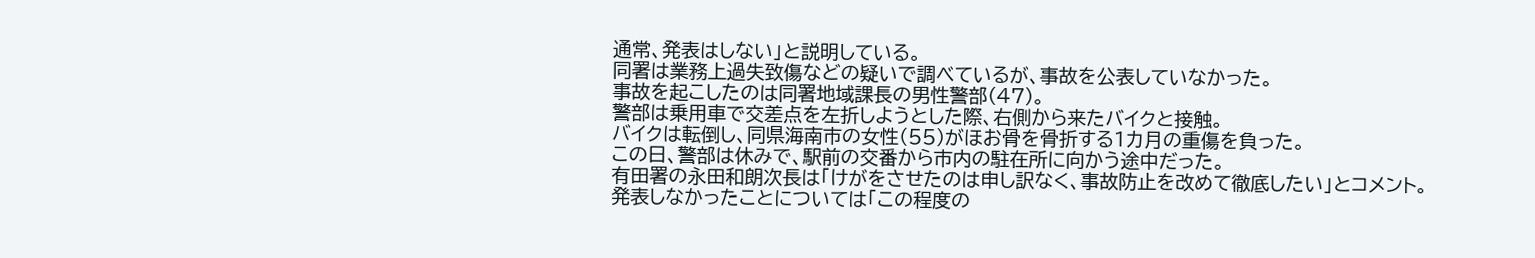通常、発表はしない」と説明している。
同署は業務上過失致傷などの疑いで調べているが、事故を公表していなかった。
事故を起こしたのは同署地域課長の男性警部(47)。
警部は乗用車で交差点を左折しようとした際、右側から来たバイクと接触。
バイクは転倒し、同県海南市の女性(55)がほお骨を骨折する1カ月の重傷を負った。
この日、警部は休みで、駅前の交番から市内の駐在所に向かう途中だった。
有田署の永田和朗次長は「けがをさせたのは申し訳なく、事故防止を改めて徹底したい」とコメント。
発表しなかったことについては「この程度の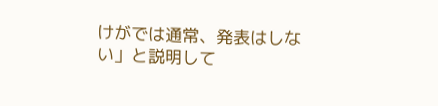けがでは通常、発表はしない」と説明して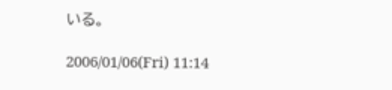いる。

2006/01/06(Fri) 11:14